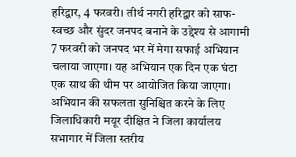हरिद्वार, 4 फरवरी। तीर्थ नगरी हरिद्वार को साफ-स्वच्छ और सुंदर जनपद बनाने के उद्देश्य से आगामी 7 फरवरी को जनपद भर में मेगा सफाई अभियान चलाया जाएगा। यह अभियान एक दिन एक घंटा एक साथ की थीम पर आयोजित किया जाएगा। अभियान की सफलता सुनिश्चित करने के लिए जिलाधिकारी मयूर दीक्षित ने जिला कार्यालय सभागार में जिला स्तरीय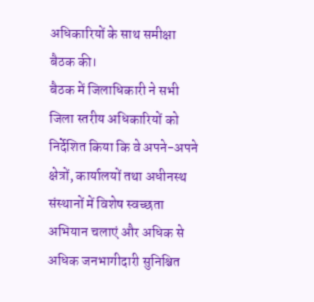अधिकारियों के साथ समीक्षा बैठक की।
बैठक में जिलाधिकारी ने सभी जिला स्तरीय अधिकारियों को निर्देशित किया कि वे अपने-अपने क्षेत्रों, कार्यालयों तथा अधीनस्थ संस्थानों में विशेष स्वच्छता अभियान चलाएं और अधिक से अधिक जनभागीदारी सुनिश्चित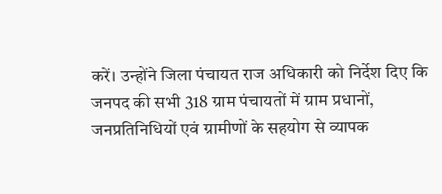करें। उन्होंने जिला पंचायत राज अधिकारी को निर्देश दिए कि जनपद की सभी 318 ग्राम पंचायतों में ग्राम प्रधानों, जनप्रतिनिधियों एवं ग्रामीणों के सहयोग से व्यापक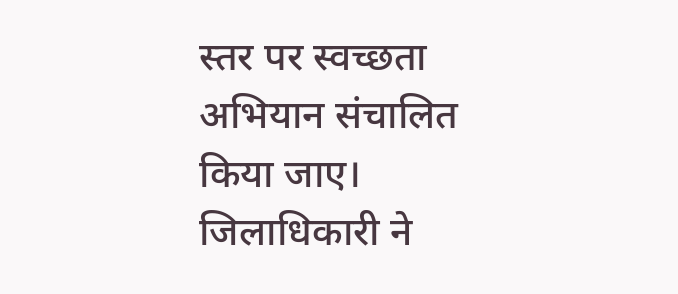स्तर पर स्वच्छता अभियान संचालित किया जाए।
जिलाधिकारी ने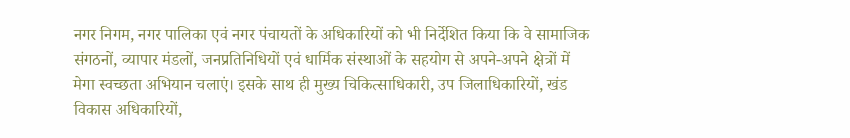नगर निगम, नगर पालिका एवं नगर पंचायतों के अधिकारियों को भी निर्देशित किया कि वे सामाजिक संगठनों, व्यापार मंडलों, जनप्रतिनिधियों एवं धार्मिक संस्थाओं के सहयोग से अपने-अपने क्षेत्रों में मेगा स्वच्छता अभियान चलाएं। इसके साथ ही मुख्य चिकित्साधिकारी, उप जिलाधिकारियों, खंड विकास अधिकारियों,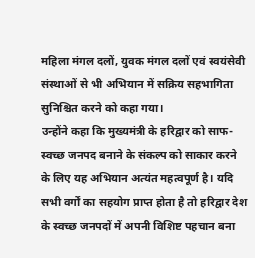महिला मंगल दलों, युवक मंगल दलों एवं स्वयंसेवी संस्थाओं से भी अभियान में सक्रिय सहभागिता सुनिश्चित करने को कहा गया।
उन्होंने कहा कि मुख्यमंत्री के हरिद्वार को साफ-स्वच्छ जनपद बनाने के संकल्प को साकार करने के लिए यह अभियान अत्यंत महत्वपूर्ण है। यदि सभी वर्गों का सहयोग प्राप्त होता है तो हरिद्वार देश के स्वच्छ जनपदों में अपनी विशिष्ट पहचान बना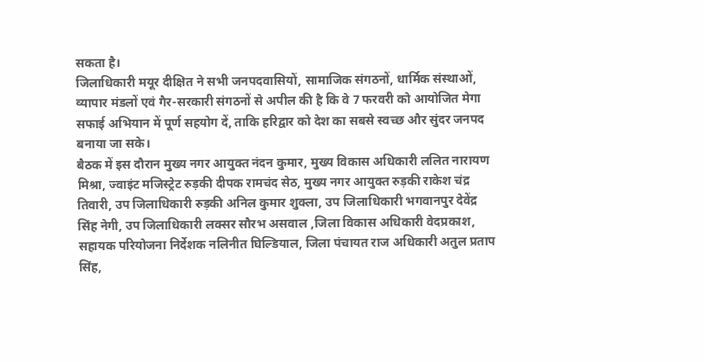सकता है।
जिलाधिकारी मयूर दीक्षित ने सभी जनपदवासियों, सामाजिक संगठनों, धार्मिक संस्थाओं, व्यापार मंडलों एवं गैर-सरकारी संगठनों से अपील की है कि वे 7 फरवरी को आयोजित मेगा सफाई अभियान में पूर्ण सहयोग दें, ताकि हरिद्वार को देश का सबसे स्वच्छ और सुंदर जनपद बनाया जा सके।
बैठक में इस दौरान मुख्य नगर आयुक्त नंदन कुमार, मुख्य विकास अधिकारी ललित नारायण मिश्रा, ज्वाइंट मजिस्ट्रेट रुड़की दीपक रामचंद सेठ, मुख्य नगर आयुक्त रुड़की राकेश चंद्र तिवारी, उप जिलाधिकारी रुड़की अनिल कुमार शुक्ला, उप जिलाधिकारी भगवानपुर देवेंद्र सिंह नेगी, उप जिलाधिकारी लक्सर सौरभ असवाल ,जिला विकास अधिकारी वेदप्रकाश, सहायक परियोजना निर्देशक नलिनीत घिल्डियाल, जिला पंचायत राज अधिकारी अतुल प्रताप सिंह,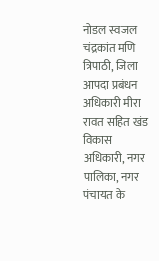नोडल स्वजल चंद्रकांत मणि त्रिपाठी, जिला आपदा प्रबंधन अधिकारी मीरा रावत सहित खंड विकास अधिकारी, नगर पालिका, नगर पंचायत के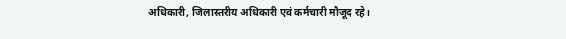अधिकारी, जिलास्तरीय अधिकारी एवं कर्मचारी मौजूद रहे।